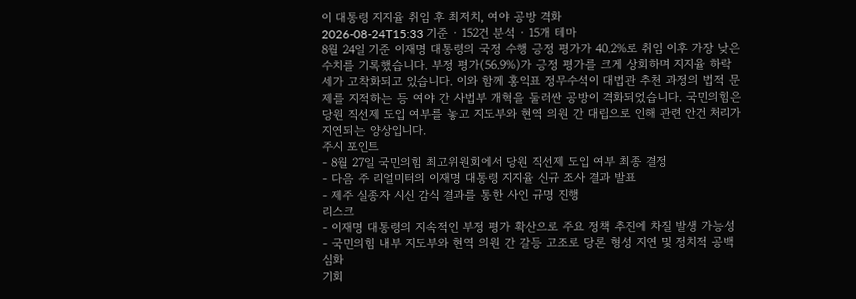이 대통령 지지율 취임 후 최저치, 여야 공방 격화
2026-08-24T15:33 기준 · 152건 분석 · 15개 테마
8월 24일 기준 이재명 대통령의 국정 수행 긍정 평가가 40.2%로 취임 이후 가장 낮은 수치를 기록했습니다. 부정 평가(56.9%)가 긍정 평가를 크게 상회하며 지지율 하락세가 고착화되고 있습니다. 이와 함께 홍익표 정무수석이 대법관 추천 과정의 법적 문제를 지적하는 등 여야 간 사법부 개혁을 둘러싼 공방이 격화되었습니다. 국민의힘은 당원 직선제 도입 여부를 놓고 지도부와 현역 의원 간 대립으로 인해 관련 안건 처리가 지연되는 양상입니다.
주시 포인트
- 8월 27일 국민의힘 최고위원회에서 당원 직선제 도입 여부 최종 결정
- 다음 주 리얼미터의 이재명 대통령 지지율 신규 조사 결과 발표
- 제주 실종자 시신 감식 결과를 통한 사인 규명 진행
리스크
- 이재명 대통령의 지속적인 부정 평가 확산으로 주요 정책 추진에 차질 발생 가능성
- 국민의힘 내부 지도부와 현역 의원 간 갈등 고조로 당론 형성 지연 및 정치적 공백 심화
기회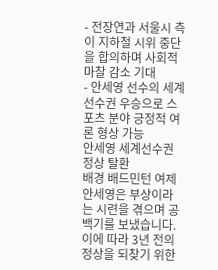- 전장연과 서울시 측이 지하철 시위 중단을 합의하며 사회적 마찰 감소 기대
- 안세영 선수의 세계선수권 우승으로 스포츠 분야 긍정적 여론 형상 가능
안세영 세계선수권 정상 탈환
배경 배드민턴 여제 안세영은 부상이라는 시련을 겪으며 공백기를 보냈습니다. 이에 따라 3년 전의 정상을 되찾기 위한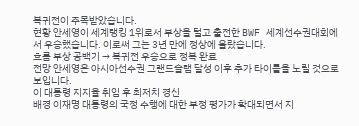복귀전이 주목받았습니다.
현황 안세영이 세계랭킹 1위로서 부상을 털고 출전한 BWF 세계선수권대회에서 우승했습니다. 이로써 그는 3년 만에 정상에 올랐습니다.
흐름 부상 공백기 → 복귀전 우승으로 정복 완료
전망 안세영은 아시아선수권 그랜드슬램 달성 이후 추가 타이틀을 노릴 것으로 보입니다.
이 대통령 지지율 취임 후 최저치 경신
배경 이재명 대통령의 국정 수행에 대한 부정 평가가 확대되면서 지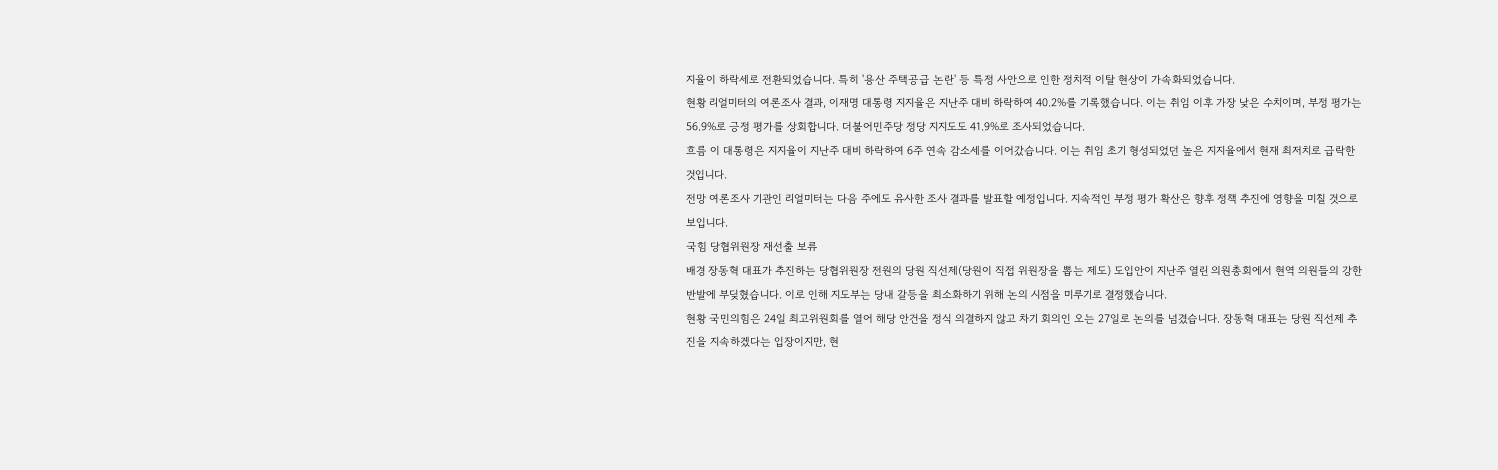지율이 하락세로 전환되었습니다. 특히 '용산 주택공급 논란' 등 특정 사안으로 인한 정치적 이탈 현상이 가속화되었습니다.
현황 리얼미터의 여론조사 결과, 이재명 대통령 지지율은 지난주 대비 하락하여 40.2%를 기록했습니다. 이는 취임 이후 가장 낮은 수치이며, 부정 평가는 56.9%로 긍정 평가를 상회합니다. 더불어민주당 정당 지지도도 41.9%로 조사되었습니다.
흐름 이 대통령은 지지율이 지난주 대비 하락하여 6주 연속 감소세를 이어갔습니다. 이는 취임 초기 형성되었던 높은 지지율에서 현재 최저치로 급락한 것입니다.
전망 여론조사 기관인 리얼미터는 다음 주에도 유사한 조사 결과를 발표할 예정입니다. 지속적인 부정 평가 확산은 향후 정책 추진에 영향을 미칠 것으로 보입니다.
국힘 당협위원장 재선출 보류
배경 장동혁 대표가 추진하는 당협위원장 전원의 당원 직선제(당원이 직접 위원장을 뽑는 제도) 도입안이 지난주 열린 의원총회에서 현역 의원들의 강한 반발에 부딪혔습니다. 이로 인해 지도부는 당내 갈등을 최소화하기 위해 논의 시점을 미루기로 결정했습니다.
현황 국민의힘은 24일 최고위원회를 열어 해당 안건을 정식 의결하지 않고 차기 회의인 오는 27일로 논의를 넘겼습니다. 장동혁 대표는 당원 직선제 추진을 지속하겠다는 입장이지만, 현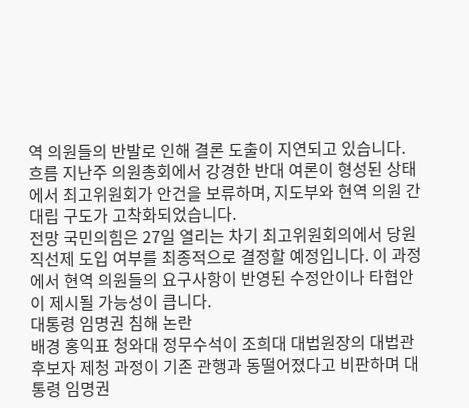역 의원들의 반발로 인해 결론 도출이 지연되고 있습니다.
흐름 지난주 의원총회에서 강경한 반대 여론이 형성된 상태에서 최고위원회가 안건을 보류하며, 지도부와 현역 의원 간 대립 구도가 고착화되었습니다.
전망 국민의힘은 27일 열리는 차기 최고위원회의에서 당원 직선제 도입 여부를 최종적으로 결정할 예정입니다. 이 과정에서 현역 의원들의 요구사항이 반영된 수정안이나 타협안이 제시될 가능성이 큽니다.
대통령 임명권 침해 논란
배경 홍익표 청와대 정무수석이 조희대 대법원장의 대법관 후보자 제청 과정이 기존 관행과 동떨어졌다고 비판하며 대통령 임명권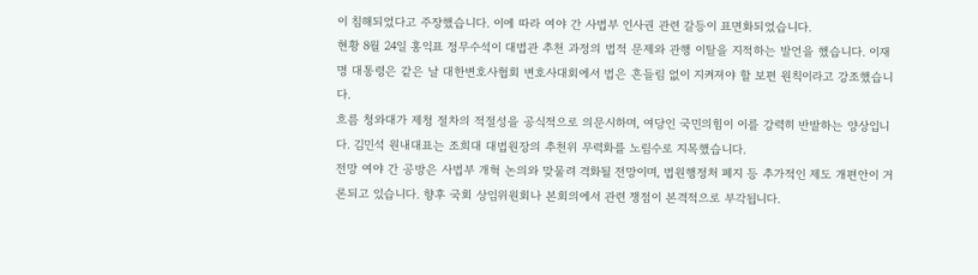이 침해되었다고 주장했습니다. 이에 따라 여야 간 사법부 인사권 관련 갈등이 표면화되었습니다.
현황 8월 24일 홍익표 정무수석이 대법관 추천 과정의 법적 문제와 관행 이탈을 지적하는 발언을 했습니다. 이재명 대통령은 같은 날 대한변호사협회 변호사대회에서 법은 흔들림 없이 지켜져야 할 보편 원칙이라고 강조했습니다.
흐름 청와대가 제청 절차의 적절성을 공식적으로 의문시하며, 여당인 국민의힘이 이를 강력히 반발하는 양상입니다. 김민석 원내대표는 조희대 대법원장의 추천위 무력화를 노림수로 지목했습니다.
전망 여야 간 공방은 사법부 개혁 논의와 맞물려 격화될 전망이며, 법원행정처 폐지 등 추가적인 제도 개편안이 거론되고 있습니다. 향후 국회 상임위원회나 본회의에서 관련 쟁점이 본격적으로 부각됩니다.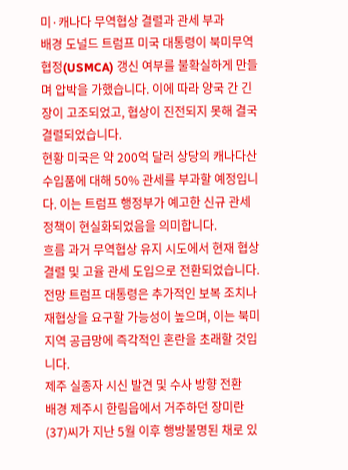미·캐나다 무역협상 결렬과 관세 부과
배경 도널드 트럼프 미국 대통령이 북미무역협정(USMCA) 갱신 여부를 불확실하게 만들며 압박을 가했습니다. 이에 따라 양국 간 긴장이 고조되었고, 협상이 진전되지 못해 결국 결렬되었습니다.
현황 미국은 약 200억 달러 상당의 캐나다산 수입품에 대해 50% 관세를 부과할 예정입니다. 이는 트럼프 행정부가 예고한 신규 관세 정책이 현실화되었음을 의미합니다.
흐름 과거 무역협상 유지 시도에서 현재 협상 결렬 및 고율 관세 도입으로 전환되었습니다.
전망 트럼프 대통령은 추가적인 보복 조치나 재협상을 요구할 가능성이 높으며, 이는 북미 지역 공급망에 즉각적인 혼란을 초래할 것입니다.
제주 실종자 시신 발견 및 수사 방향 전환
배경 제주시 한림읍에서 거주하던 장미란(37)씨가 지난 5월 이후 행방불명된 채로 있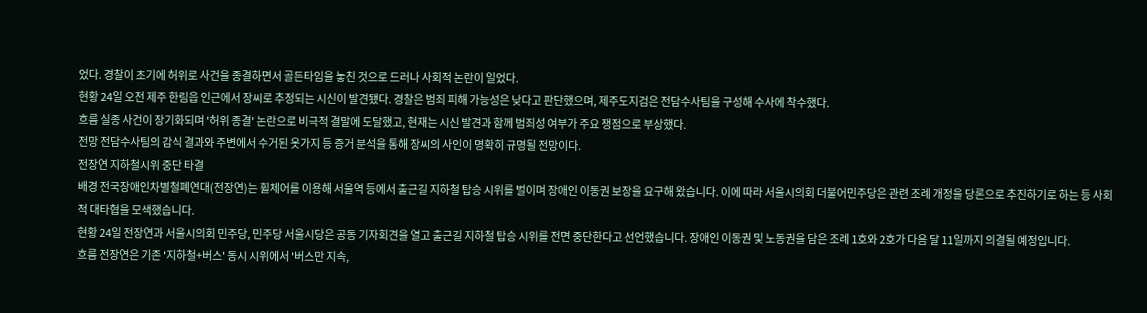었다. 경찰이 초기에 허위로 사건을 종결하면서 골든타임을 놓친 것으로 드러나 사회적 논란이 일었다.
현황 24일 오전 제주 한림읍 인근에서 장씨로 추정되는 시신이 발견됐다. 경찰은 범죄 피해 가능성은 낮다고 판단했으며, 제주도지검은 전담수사팀을 구성해 수사에 착수했다.
흐름 실종 사건이 장기화되며 '허위 종결' 논란으로 비극적 결말에 도달했고, 현재는 시신 발견과 함께 범죄성 여부가 주요 쟁점으로 부상했다.
전망 전담수사팀의 감식 결과와 주변에서 수거된 옷가지 등 증거 분석을 통해 장씨의 사인이 명확히 규명될 전망이다.
전장연 지하철시위 중단 타결
배경 전국장애인차별철폐연대(전장연)는 휠체어를 이용해 서울역 등에서 출근길 지하철 탑승 시위를 벌이며 장애인 이동권 보장을 요구해 왔습니다. 이에 따라 서울시의회 더불어민주당은 관련 조례 개정을 당론으로 추진하기로 하는 등 사회적 대타협을 모색했습니다.
현황 24일 전장연과 서울시의회 민주당, 민주당 서울시당은 공동 기자회견을 열고 출근길 지하철 탑승 시위를 전면 중단한다고 선언했습니다. 장애인 이동권 및 노동권을 담은 조례 1호와 2호가 다음 달 11일까지 의결될 예정입니다.
흐름 전장연은 기존 '지하철+버스' 동시 시위에서 '버스만 지속,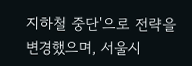지하철 중단'으로 전략을 변경했으며, 서울시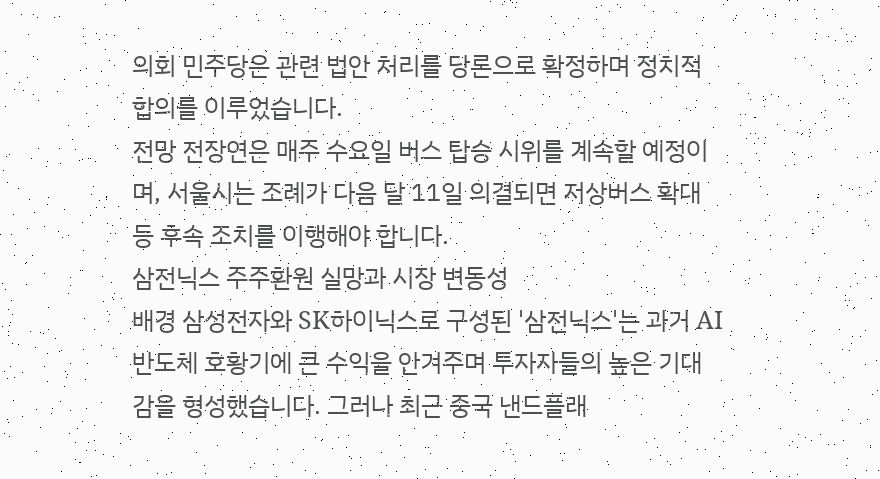의회 민주당은 관련 법안 처리를 당론으로 확정하며 정치적 합의를 이루었습니다.
전망 전장연은 매주 수요일 버스 탑승 시위를 계속할 예정이며, 서울시는 조례가 다음 달 11일 의결되면 저상버스 확대 등 후속 조치를 이행해야 합니다.
삼전닉스 주주환원 실망과 시장 변동성
배경 삼성전자와 SK하이닉스로 구성된 '삼전닉스'는 과거 AI 반도체 호황기에 큰 수익을 안겨주며 투자자들의 높은 기대감을 형성했습니다. 그러나 최근 중국 낸드플래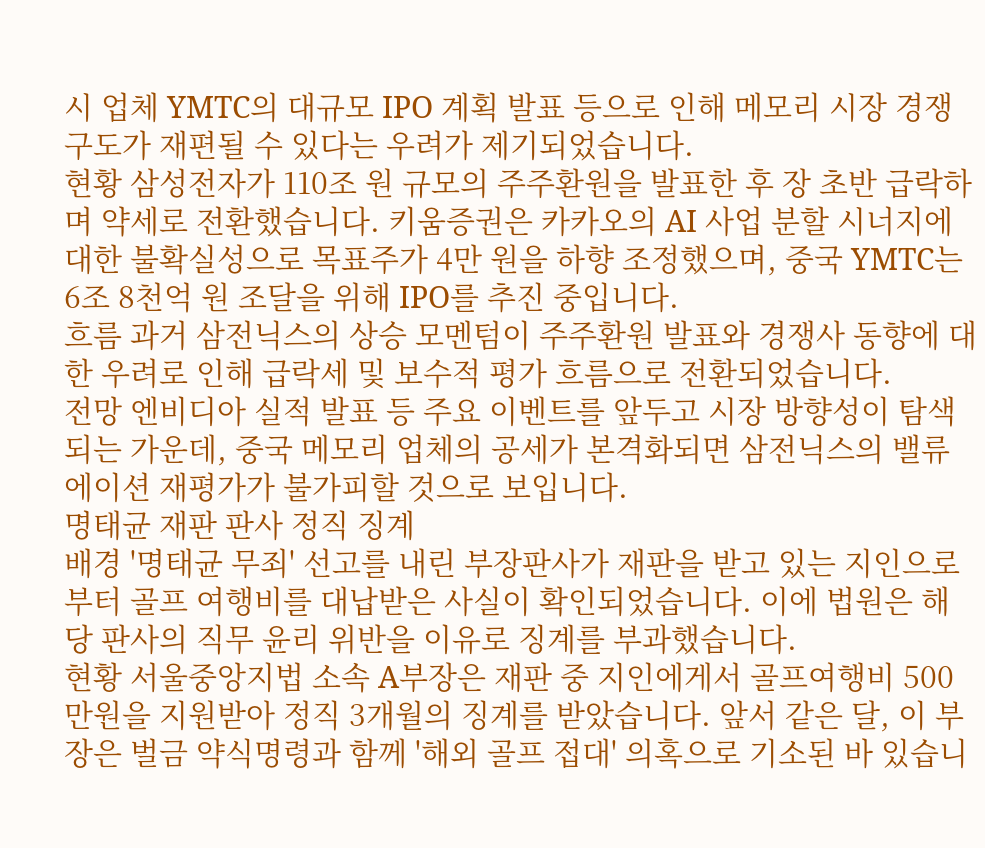시 업체 YMTC의 대규모 IPO 계획 발표 등으로 인해 메모리 시장 경쟁 구도가 재편될 수 있다는 우려가 제기되었습니다.
현황 삼성전자가 110조 원 규모의 주주환원을 발표한 후 장 초반 급락하며 약세로 전환했습니다. 키움증권은 카카오의 AI 사업 분할 시너지에 대한 불확실성으로 목표주가 4만 원을 하향 조정했으며, 중국 YMTC는 6조 8천억 원 조달을 위해 IPO를 추진 중입니다.
흐름 과거 삼전닉스의 상승 모멘텀이 주주환원 발표와 경쟁사 동향에 대한 우려로 인해 급락세 및 보수적 평가 흐름으로 전환되었습니다.
전망 엔비디아 실적 발표 등 주요 이벤트를 앞두고 시장 방향성이 탐색되는 가운데, 중국 메모리 업체의 공세가 본격화되면 삼전닉스의 밸류에이션 재평가가 불가피할 것으로 보입니다.
명태균 재판 판사 정직 징계
배경 '명태균 무죄' 선고를 내린 부장판사가 재판을 받고 있는 지인으로부터 골프 여행비를 대납받은 사실이 확인되었습니다. 이에 법원은 해당 판사의 직무 윤리 위반을 이유로 징계를 부과했습니다.
현황 서울중앙지법 소속 A부장은 재판 중 지인에게서 골프여행비 500만원을 지원받아 정직 3개월의 징계를 받았습니다. 앞서 같은 달, 이 부장은 벌금 약식명령과 함께 '해외 골프 접대' 의혹으로 기소된 바 있습니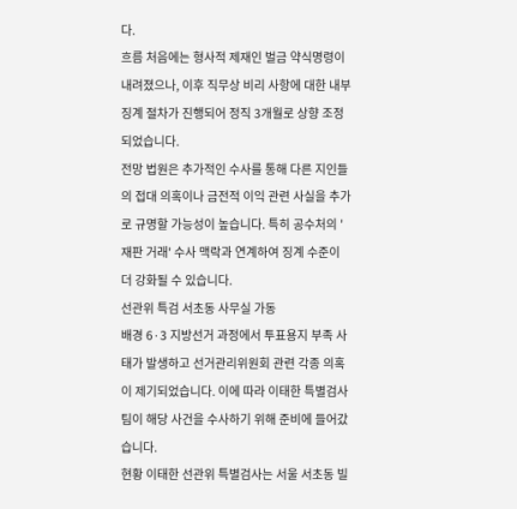다.
흐름 처음에는 형사적 제재인 벌금 약식명령이 내려졌으나, 이후 직무상 비리 사항에 대한 내부 징계 절차가 진행되어 정직 3개월로 상향 조정되었습니다.
전망 법원은 추가적인 수사를 통해 다른 지인들의 접대 의혹이나 금전적 이익 관련 사실을 추가로 규명할 가능성이 높습니다. 특히 공수처의 '재판 거래' 수사 맥락과 연계하여 징계 수준이 더 강화될 수 있습니다.
선관위 특검 서초동 사무실 가동
배경 6·3 지방선거 과정에서 투표용지 부족 사태가 발생하고 선거관리위원회 관련 각종 의혹이 제기되었습니다. 이에 따라 이태한 특별검사팀이 해당 사건을 수사하기 위해 준비에 들어갔습니다.
현황 이태한 선관위 특별검사는 서울 서초동 빌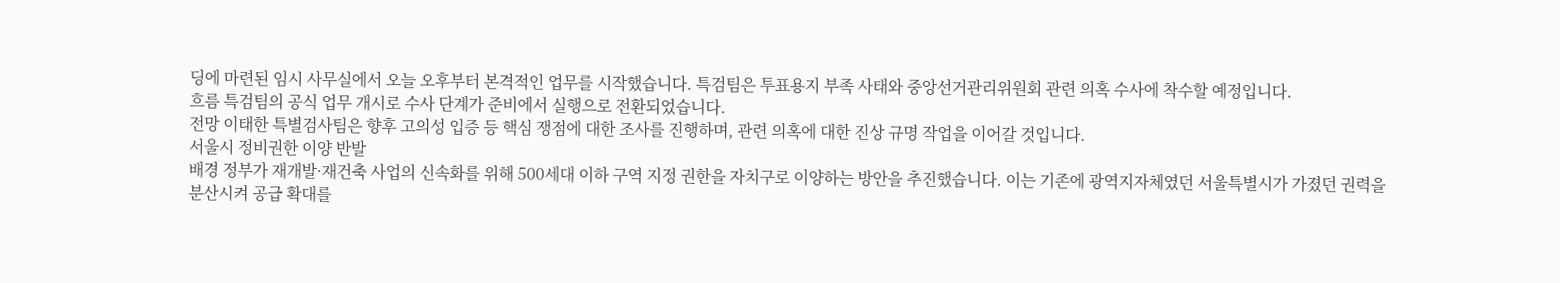딩에 마련된 임시 사무실에서 오늘 오후부터 본격적인 업무를 시작했습니다. 특검팀은 투표용지 부족 사태와 중앙선거관리위원회 관련 의혹 수사에 착수할 예정입니다.
흐름 특검팀의 공식 업무 개시로 수사 단계가 준비에서 실행으로 전환되었습니다.
전망 이태한 특별검사팀은 향후 고의성 입증 등 핵심 쟁점에 대한 조사를 진행하며, 관련 의혹에 대한 진상 규명 작업을 이어갈 것입니다.
서울시 정비권한 이양 반발
배경 정부가 재개발·재건축 사업의 신속화를 위해 500세대 이하 구역 지정 권한을 자치구로 이양하는 방안을 추진했습니다. 이는 기존에 광역지자체였던 서울특별시가 가졌던 권력을 분산시켜 공급 확대를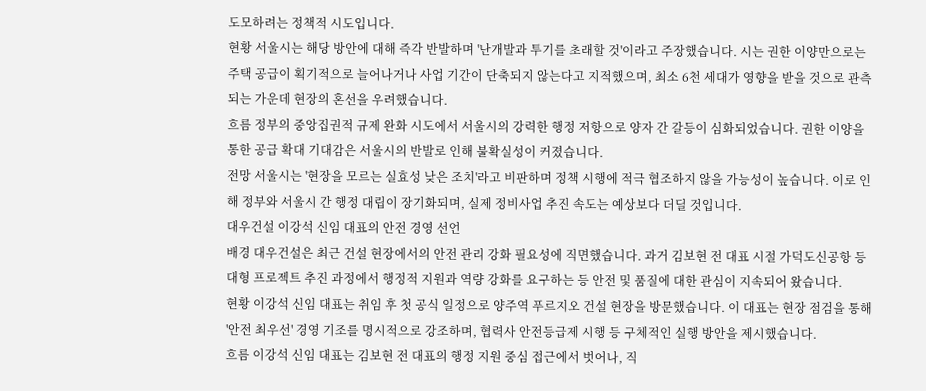도모하려는 정책적 시도입니다.
현황 서울시는 해당 방안에 대해 즉각 반발하며 '난개발과 투기를 초래할 것'이라고 주장했습니다. 시는 권한 이양만으로는 주택 공급이 획기적으로 늘어나거나 사업 기간이 단축되지 않는다고 지적했으며, 최소 6천 세대가 영향을 받을 것으로 관측되는 가운데 현장의 혼선을 우려했습니다.
흐름 정부의 중앙집권적 규제 완화 시도에서 서울시의 강력한 행정 저항으로 양자 간 갈등이 심화되었습니다. 권한 이양을 통한 공급 확대 기대감은 서울시의 반발로 인해 불확실성이 커졌습니다.
전망 서울시는 '현장을 모르는 실효성 낮은 조치'라고 비판하며 정책 시행에 적극 협조하지 않을 가능성이 높습니다. 이로 인해 정부와 서울시 간 행정 대립이 장기화되며, 실제 정비사업 추진 속도는 예상보다 더딜 것입니다.
대우건설 이강석 신임 대표의 안전 경영 선언
배경 대우건설은 최근 건설 현장에서의 안전 관리 강화 필요성에 직면했습니다. 과거 김보현 전 대표 시절 가덕도신공항 등 대형 프로젝트 추진 과정에서 행정적 지원과 역량 강화를 요구하는 등 안전 및 품질에 대한 관심이 지속되어 왔습니다.
현황 이강석 신임 대표는 취임 후 첫 공식 일정으로 양주역 푸르지오 건설 현장을 방문했습니다. 이 대표는 현장 점검을 통해 '안전 최우선' 경영 기조를 명시적으로 강조하며, 협력사 안전등급제 시행 등 구체적인 실행 방안을 제시했습니다.
흐름 이강석 신임 대표는 김보현 전 대표의 행정 지원 중심 접근에서 벗어나, 직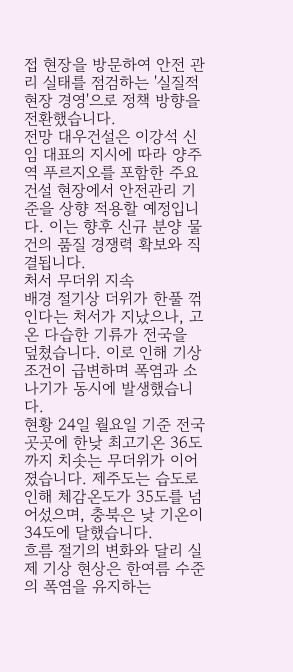접 현장을 방문하여 안전 관리 실태를 점검하는 '실질적 현장 경영'으로 정책 방향을 전환했습니다.
전망 대우건설은 이강석 신임 대표의 지시에 따라 양주역 푸르지오를 포함한 주요 건설 현장에서 안전관리 기준을 상향 적용할 예정입니다. 이는 향후 신규 분양 물건의 품질 경쟁력 확보와 직결됩니다.
처서 무더위 지속
배경 절기상 더위가 한풀 꺾인다는 처서가 지났으나, 고온 다습한 기류가 전국을 덮쳤습니다. 이로 인해 기상 조건이 급변하며 폭염과 소나기가 동시에 발생했습니다.
현황 24일 월요일 기준 전국 곳곳에 한낮 최고기온 36도까지 치솟는 무더위가 이어졌습니다. 제주도는 습도로 인해 체감온도가 35도를 넘어섰으며, 충북은 낮 기온이 34도에 달했습니다.
흐름 절기의 변화와 달리 실제 기상 현상은 한여름 수준의 폭염을 유지하는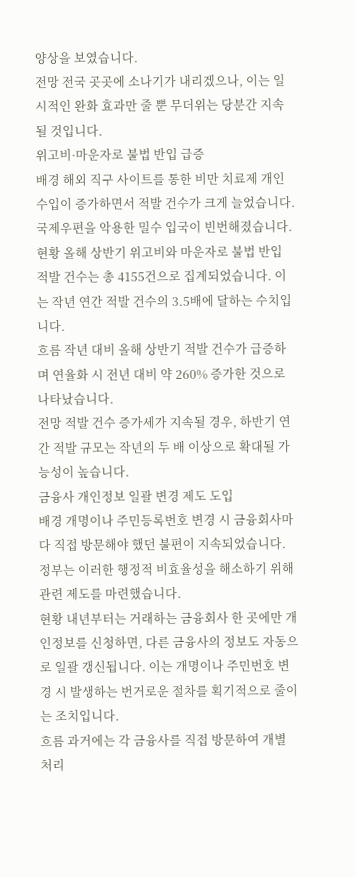양상을 보였습니다.
전망 전국 곳곳에 소나기가 내리겠으나, 이는 일시적인 완화 효과만 줄 뿐 무더위는 당분간 지속될 것입니다.
위고비·마운자로 불법 반입 급증
배경 해외 직구 사이트를 통한 비만 치료제 개인 수입이 증가하면서 적발 건수가 크게 늘었습니다. 국제우편을 악용한 밀수 입국이 빈번해졌습니다.
현황 올해 상반기 위고비와 마운자로 불법 반입 적발 건수는 총 4155건으로 집계되었습니다. 이는 작년 연간 적발 건수의 3.5배에 달하는 수치입니다.
흐름 작년 대비 올해 상반기 적발 건수가 급증하며 연율화 시 전년 대비 약 260% 증가한 것으로 나타났습니다.
전망 적발 건수 증가세가 지속될 경우, 하반기 연간 적발 규모는 작년의 두 배 이상으로 확대될 가능성이 높습니다.
금융사 개인정보 일괄 변경 제도 도입
배경 개명이나 주민등록번호 변경 시 금융회사마다 직접 방문해야 했던 불편이 지속되었습니다. 정부는 이러한 행정적 비효율성을 해소하기 위해 관련 제도를 마련했습니다.
현황 내년부터는 거래하는 금융회사 한 곳에만 개인정보를 신청하면, 다른 금융사의 정보도 자동으로 일괄 갱신됩니다. 이는 개명이나 주민번호 변경 시 발생하는 번거로운 절차를 획기적으로 줄이는 조치입니다.
흐름 과거에는 각 금융사를 직접 방문하여 개별 처리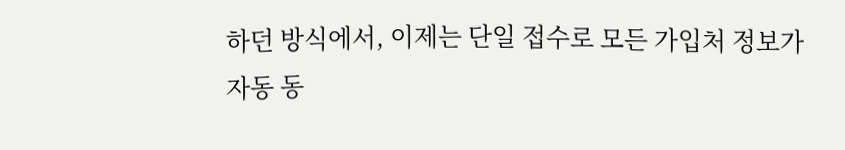하던 방식에서, 이제는 단일 접수로 모든 가입처 정보가 자동 동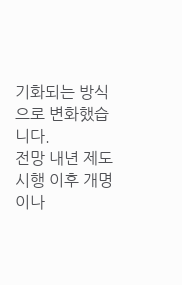기화되는 방식으로 변화했습니다.
전망 내년 제도 시행 이후 개명이나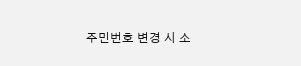주민번호 변경 시 소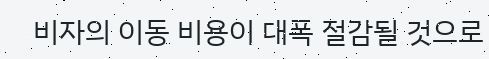비자의 이동 비용이 대폭 절감될 것으로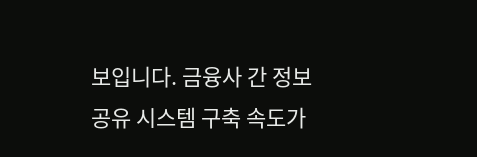보입니다. 금융사 간 정보 공유 시스템 구축 속도가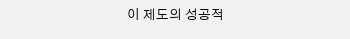이 제도의 성공적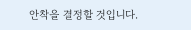안착을 결정할 것입니다.